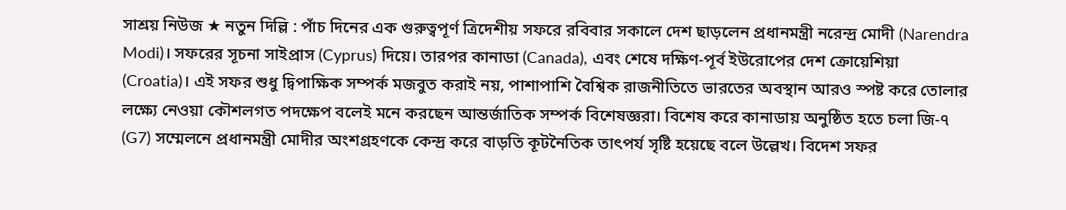সাশ্রয় নিউজ ★ নতুন দিল্লি : পাঁচ দিনের এক গুরুত্বপূর্ণ ত্রিদেশীয় সফরে রবিবার সকালে দেশ ছাড়লেন প্রধানমন্ত্রী নরেন্দ্র মোদী (Narendra Modi)। সফরের সূচনা সাইপ্রাস (Cyprus) দিয়ে। তারপর কানাডা (Canada), এবং শেষে দক্ষিণ-পূর্ব ইউরোপের দেশ ক্রোয়েশিয়া (Croatia)। এই সফর শুধু দ্বিপাক্ষিক সম্পর্ক মজবুত করাই নয়, পাশাপাশি বৈশ্বিক রাজনীতিতে ভারতের অবস্থান আরও স্পষ্ট করে তোলার লক্ষ্যে নেওয়া কৌশলগত পদক্ষেপ বলেই মনে করছেন আন্তর্জাতিক সম্পর্ক বিশেষজ্ঞরা। বিশেষ করে কানাডায় অনুষ্ঠিত হতে চলা জি-৭ (G7) সম্মেলনে প্রধানমন্ত্রী মোদীর অংশগ্রহণকে কেন্দ্র করে বাড়তি কূটনৈতিক তাৎপর্য সৃষ্টি হয়েছে বলে উল্লেখ। বিদেশ সফর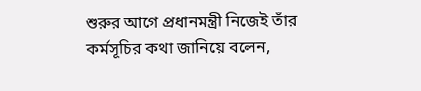শুরুর আগে প্রধানমন্ত্রী নিজেই তাঁর কর্মসূচির কথা জানিয়ে বলেন,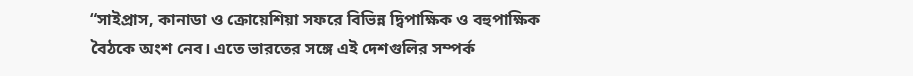“সাইপ্রাস, কানাডা ও ক্রোয়েশিয়া সফরে বিভিন্ন দ্বিপাক্ষিক ও বহুপাক্ষিক বৈঠকে অংশ নেব। এতে ভারতের সঙ্গে এই দেশগুলির সম্পর্ক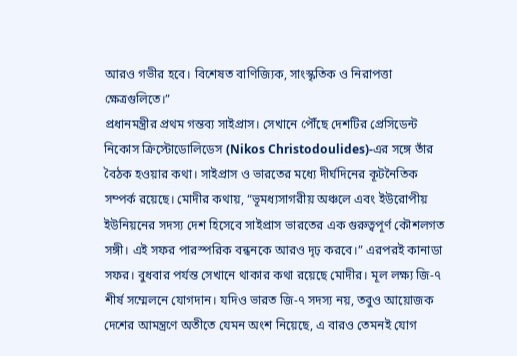আরও গভীর হবে। বিশেষত বাণিজ্যিক, সাংস্কৃতিক ও নিরাপত্তা ক্ষেত্রগুলিতে।”
প্রধানমন্ত্রীর প্রথম গন্তব্য সাইপ্রাস। সেখানে পৌঁছে দেশটির প্রেসিডেন্ট নিকোস ক্রিস্টোডোলিডেস (Nikos Christodoulides)-এর সঙ্গে তাঁর বৈঠক হওয়ার কথা। সাইপ্রাস ও ভারতের মধ্যে দীর্ঘদিনের কূটনৈতিক সম্পর্ক রয়েছে। মোদীর কথায়, “ভূমধ্যসাগরীয় অঞ্চলে এবং ইউরোপীয় ইউনিয়নের সদস্য দেশ হিসেবে সাইপ্রাস ভারতের এক গুরুত্বপূর্ণ কৌশলগত সঙ্গী। এই সফর পারস্পরিক বন্ধনকে আরও দৃঢ় করবে।” এরপরই কানাডা সফর। বুধবার পর্যন্ত সেখানে থাকার কথা রয়েছে মোদীর। মূল লক্ষ্য জি-৭ শীর্ষ সম্মেলনে যোগদান। যদিও ভারত জি-৭ সদস্য নয়, তবুও আয়োজক দেশের আমন্ত্রণে অতীতে যেমন অংশ নিয়েছে, এ বারও তেমনই যোগ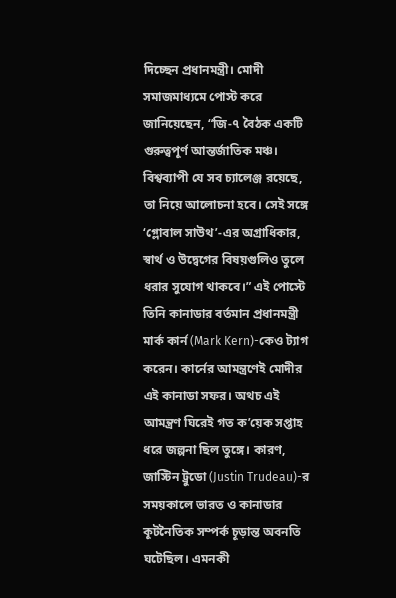দিচ্ছেন প্রধানমন্ত্রী। মোদী সমাজমাধ্যমে পোস্ট করে জানিয়েছেন, “জি-৭ বৈঠক একটি গুরুত্বপূর্ণ আন্তর্জাতিক মঞ্চ। বিশ্বব্যাপী যে সব চ্যালেঞ্জ রয়েছে, তা নিয়ে আলোচনা হবে। সেই সঙ্গে ‘গ্লোবাল সাউথ’-এর অগ্রাধিকার, স্বার্থ ও উদ্বেগের বিষয়গুলিও তুলে ধরার সুযোগ থাকবে।” এই পোস্টে তিনি কানাডার বর্তমান প্রধানমন্ত্রী মার্ক কার্ন (Mark Kern)-কেও ট্যাগ করেন। কার্নের আমন্ত্রণেই মোদীর এই কানাডা সফর। অথচ এই আমন্ত্রণ ঘিরেই গত ক’য়েক সপ্তাহ ধরে জল্পনা ছিল তুঙ্গে। কারণ, জাস্টিন ট্রুডো (Justin Trudeau)-র সময়কালে ভারত ও কানাডার কূটনৈতিক সম্পর্ক চূড়ান্ত অবনতি ঘটেছিল। এমনকী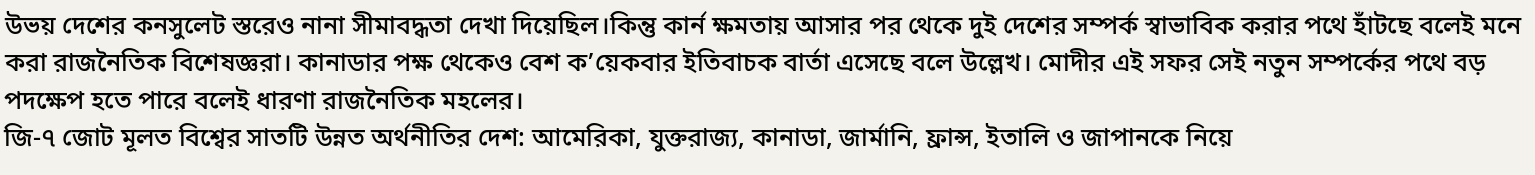উভয় দেশের কনসুলেট স্তরেও নানা সীমাবদ্ধতা দেখা দিয়েছিল।কিন্তু কার্ন ক্ষমতায় আসার পর থেকে দুই দেশের সম্পর্ক স্বাভাবিক করার পথে হাঁটছে বলেই মনে করা রাজনৈতিক বিশেষজ্ঞরা। কানাডার পক্ষ থেকেও বেশ ক’য়েকবার ইতিবাচক বার্তা এসেছে বলে উল্লেখ। মোদীর এই সফর সেই নতুন সম্পর্কের পথে বড় পদক্ষেপ হতে পারে বলেই ধারণা রাজনৈতিক মহলের।
জি-৭ জোট মূলত বিশ্বের সাতটি উন্নত অর্থনীতির দেশ: আমেরিকা, যুক্তরাজ্য, কানাডা, জার্মানি, ফ্রান্স, ইতালি ও জাপানকে নিয়ে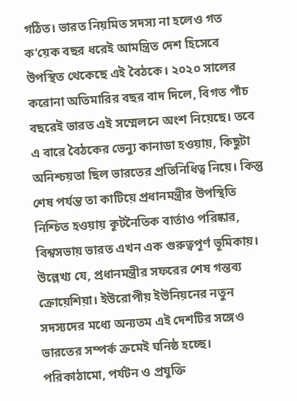গঠিত। ভারত নিয়মিত সদস্য না হলেও গত ক’য়েক বছর ধরেই আমন্ত্রিত দেশ হিসেবে উপস্থিত থেকেছে এই বৈঠকে। ২০২০ সালের করোনা অতিমারির বছর বাদ দিলে, বিগত পাঁচ বছরেই ভারত এই সম্মেলনে অংশ নিয়েছে। তবে এ বারে বৈঠকের ভেন্যু কানাডা হওয়ায়, কিছুটা অনিশ্চয়তা ছিল ভারতের প্রতিনিধিত্ব নিয়ে। কিন্তু শেষ পর্যন্ত তা কাটিয়ে প্রধানমন্ত্রীর উপস্থিতি নিশ্চিত হওয়ায় কূটনৈতিক বার্তাও পরিষ্কার, বিশ্বসভায় ভারত এখন এক গুরুত্বপূর্ণ ভূমিকায়। উল্লেখ্য যে, প্রধানমন্ত্রীর সফরের শেষ গন্তব্য ক্রোয়েশিয়া। ইউরোপীয় ইউনিয়নের নতুন সদস্যদের মধ্যে অন্যতম এই দেশটির সঙ্গেও ভারতের সম্পর্ক ক্রমেই ঘনিষ্ঠ হচ্ছে। পরিকাঠামো, পর্যটন ও প্রযুক্তি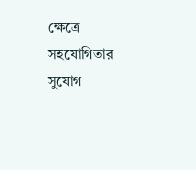ক্ষেত্রে সহযোগিতার সুযোগ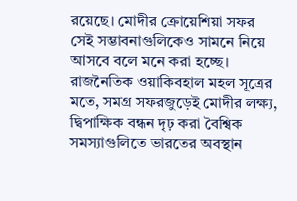রয়েছে। মোদীর ক্রোয়েশিয়া সফর সেই সম্ভাবনাগুলিকেও সামনে নিয়ে আসবে বলে মনে করা হচ্ছে।
রাজনৈতিক ওয়াকিবহাল মহল সূত্রের মতে, সমগ্র সফরজুড়েই মোদীর লক্ষ্য, দ্বিপাক্ষিক বন্ধন দৃঢ় করা বৈশ্বিক সমস্যাগুলিতে ভারতের অবস্থান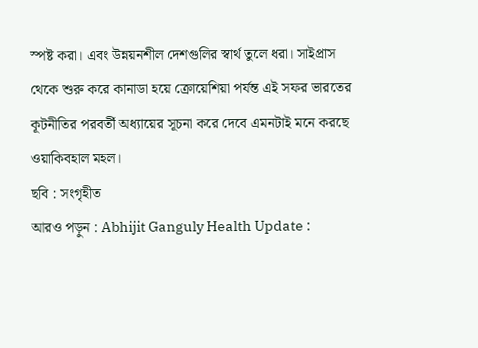স্পষ্ট করা। এবং উন্নয়নশীল দেশগুলির স্বার্থ তুলে ধরা। সাইপ্রাস থেকে শুরু করে কানাডা হয়ে ক্রোয়েশিয়া পর্যন্ত এই সফর ভারতের কূটনীতির পরবর্তী অধ্যায়ের সূচনা করে দেবে এমনটাই মনে করছে ওয়াকিবহাল মহল।
ছবি : সংগৃহীত
আরও পড়ুন : Abhijit Ganguly Health Update :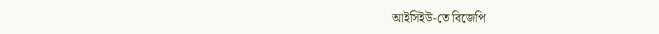আইসিইউ-তে বিজেপি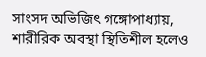সাংসদ অভিজিৎ গঙ্গোপাধ্যায়, শারীরিক অবস্থা স্থিতিশীল হলেও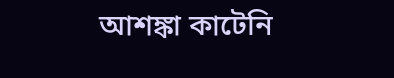আশঙ্কা কাটেনি